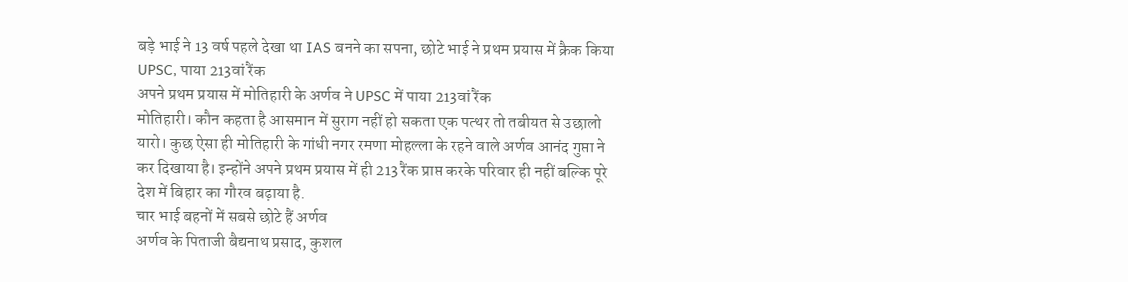बड़े भाई ने 13 वर्ष पहले देखा था IAS बनने का सपना, छोटे भाई ने प्रथम प्रयास में क्रैक किया UPSC, पाया 213वां रैंक
अपने प्रथम प्रयास में मोतिहारी के अर्णव ने UPSC में पाया 213वां रैंक
मोतिहारी। कौन कहता है आसमान में सुराग नहीं हो सकता एक पत्थर तो तबीयत से उछालो यारो। कुछ ऐसा ही मोतिहारी के गांधी नगर रमणा मोहल्ला के रहने वाले अर्णव आनंद गुप्ता ने कर दिखाया है। इन्होंने अपने प्रथम प्रयास में ही 213 रैंक प्राप्त करके परिवार ही नहीं बल्कि पूरे देश में बिहार का गौरव बढ़ाया है.
चार भाई बहनों में सबसे छोटे हैं अर्णव
अर्णव के पिताजी बैद्यनाथ प्रसाद, कुशल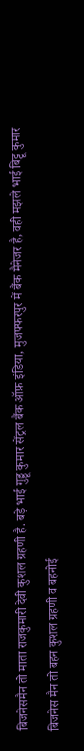बिजनेसमैन तो माता राजकुमारी देवी कुशल ग्रहणी है. बड़े भाई गुड्डू कुमार सेंट्रल बैंक ऑफ़ इंडिया, मुजफ्फरपुर में बैंक मैनेजर है, वही मझले भाई बिट्टू कुमार बिजनेस मैन तो बहन कुशल ग्रहणी व बहनोई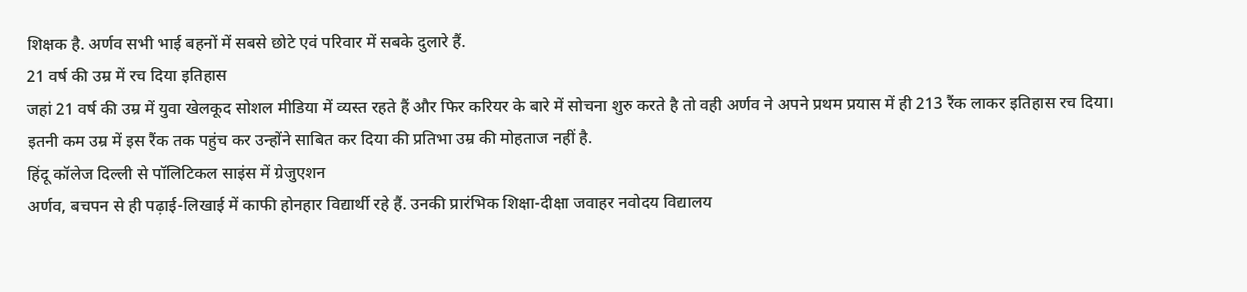शिक्षक है. अर्णव सभी भाई बहनों में सबसे छोटे एवं परिवार में सबके दुलारे हैं.
21 वर्ष की उम्र में रच दिया इतिहास
जहां 21 वर्ष की उम्र में युवा खेलकूद सोशल मीडिया में व्यस्त रहते हैं और फिर करियर के बारे में सोचना शुरु करते है तो वही अर्णव ने अपने प्रथम प्रयास में ही 213 रैंक लाकर इतिहास रच दिया। इतनी कम उम्र में इस रैंक तक पहुंच कर उन्होंने साबित कर दिया की प्रतिभा उम्र की मोहताज नहीं है.
हिंदू कॉलेज दिल्ली से पॉलिटिकल साइंस में ग्रेजुएशन
अर्णव, बचपन से ही पढ़ाई-लिखाई में काफी होनहार विद्यार्थी रहे हैं. उनकी प्रारंभिक शिक्षा-दीक्षा जवाहर नवोदय विद्यालय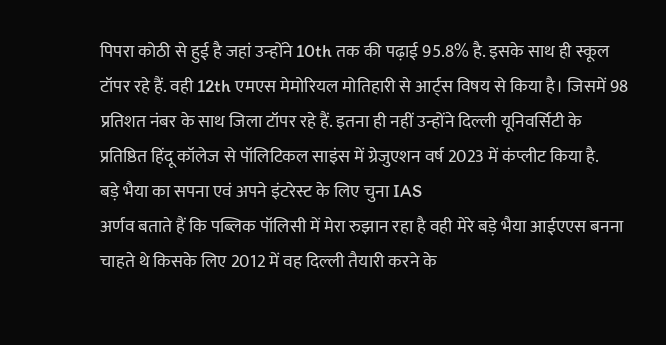पिपरा कोठी से हुई है जहां उन्होंने 10th तक की पढ़ाई 95.8% है. इसके साथ ही स्कूल टॉपर रहे हैं. वही 12th एमएस मेमोरियल मोतिहारी से आर्ट्स विषय से किया है। जिसमें 98 प्रतिशत नंबर के साथ जिला टॉपर रहे हैं. इतना ही नहीं उन्होंने दिल्ली यूनिवर्सिटी के प्रतिष्ठित हिंदू कॉलेज से पॉलिटिकल साइंस में ग्रेजुएशन वर्ष 2023 में कंप्लीट किया है.
बड़े भैया का सपना एवं अपने इंटरेस्ट के लिए चुना IAS
अर्णव बताते हैं कि पब्लिक पॉलिसी में मेरा रुझान रहा है वही मेरे बड़े भैया आईएएस बनना चाहते थे किसके लिए 2012 में वह दिल्ली तैयारी करने के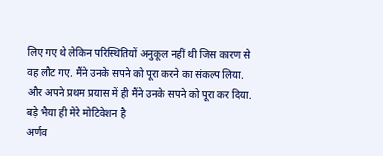लिए गए थे लेकिन परिस्थितियों अनुकूल नहीं थी जिस कारण से वह लौट गए. मैंने उनके सपने को पूरा करने का संकल्प लिया. और अपने प्रथम प्रयास में ही मैंने उनके सपने को पूरा कर दिया.
बड़े भैया ही मेरे मोटिवेशन है
अर्णव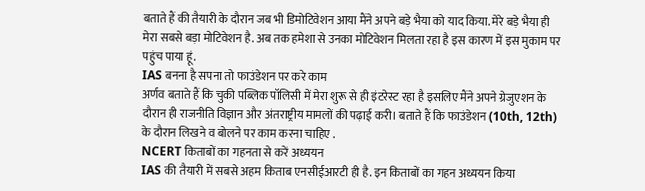बताते हैं की तैयारी के दौरान जब भी डिमोटिवेशन आया मैंने अपने बड़े भैया को याद किया. मेरे बड़े भैया ही मेरा सबसे बड़ा मोटिवेशन है. अब तक हमेशा से उनका मोटिवेशन मिलता रहा है इस कारण में इस मुकाम पर पहुंच पाया हूं.
IAS बनना है सपना तो फाउंडेशन पर करे काम
अर्णव बताते हैं कि चुकी पब्लिक पॉलिसी में मेरा शुरू से ही इंटरेस्ट रहा है इसलिए मैंने अपने ग्रेजुएशन के दौरान ही राजनीति विज्ञान और अंतराष्ट्रीय मामलों की पढ़ाई करी। बताते हैं कि फाउंडेशन (10th, 12th) के दौरान लिखने व बोलने पर काम करना चाहिए .
NCERT किताबों का गहनता से करें अध्ययन
IAS की तैयारी में सबसे अहम किताब एनसीईआरटी ही है. इन किताबों का गहन अध्ययन किया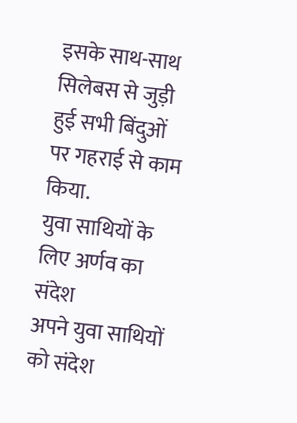इसके साथ-साथ सिलेबस से जुड़ी हुई सभी बिंदुओं पर गहराई से काम किया.
युवा साथियों के लिए अर्णव का संदेश
अपने युवा साथियों को संदेश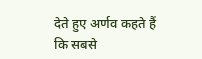देते हुए अर्णव कहते हैं कि सबसे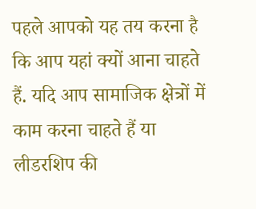पहले आपको यह तय करना है कि आप यहां क्यों आना चाहते हैं. यदि आप सामाजिक क्षेत्रों में काम करना चाहते हैं या लीडरशिप की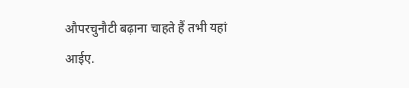औपरचुनौटी बढ़ाना चाहते हैं तभी यहां आईए.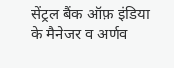सेंट्रल बैंक ऑफ़ इंडिया के मैनेजर व अर्णव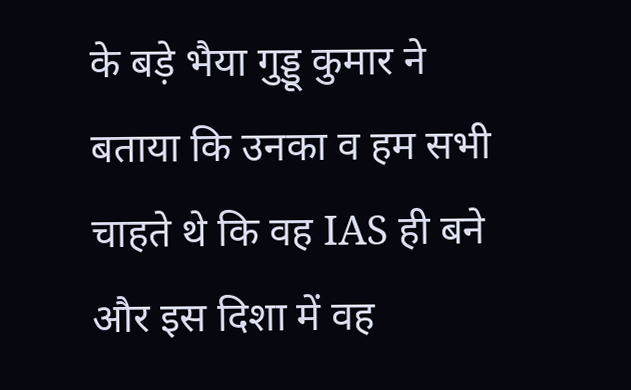के बड़े भैया गुड्डू कुमार ने बताया कि उनका व हम सभी चाहते थे कि वह IAS ही बने और इस दिशा में वह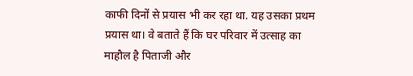काफी दिनों से प्रयास भी कर रहा था. यह उसका प्रथम प्रयास था। वे बताते हैं कि घर परिवार में उत्साह का माहौल है पिताजी और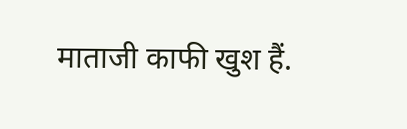माताजी काफी खुश हैं.